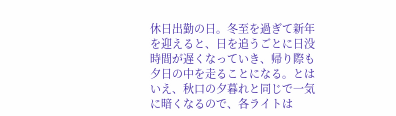休日出勤の日。冬至を過ぎて新年を迎えると、日を追うごとに日没時間が遅くなっていき、帰り際も夕日の中を走ることになる。とはいえ、秋口の夕暮れと同じで一気に暗くなるので、各ライトは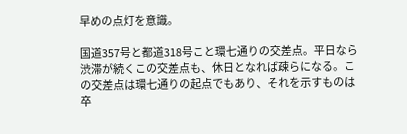早めの点灯を意識。

国道357号と都道318号こと環七通りの交差点。平日なら渋滞が続くこの交差点も、休日となれば疎らになる。この交差点は環七通りの起点でもあり、それを示すものは卒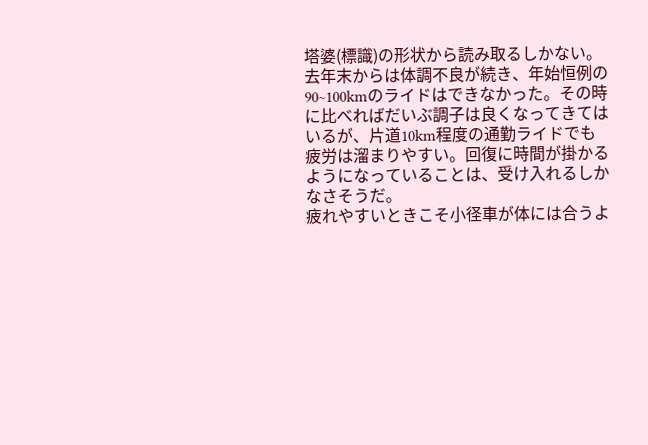塔婆(標識)の形状から読み取るしかない。
去年末からは体調不良が続き、年始恒例の90~100kmのライドはできなかった。その時に比べればだいぶ調子は良くなってきてはいるが、片道10km程度の通勤ライドでも疲労は溜まりやすい。回復に時間が掛かるようになっていることは、受け入れるしかなさそうだ。
疲れやすいときこそ小径車が体には合うよ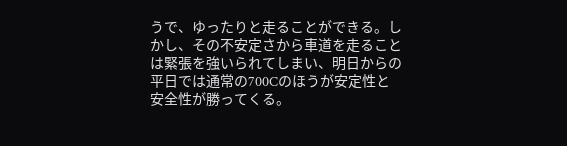うで、ゆったりと走ることができる。しかし、その不安定さから車道を走ることは緊張を強いられてしまい、明日からの平日では通常の700Cのほうが安定性と安全性が勝ってくる。